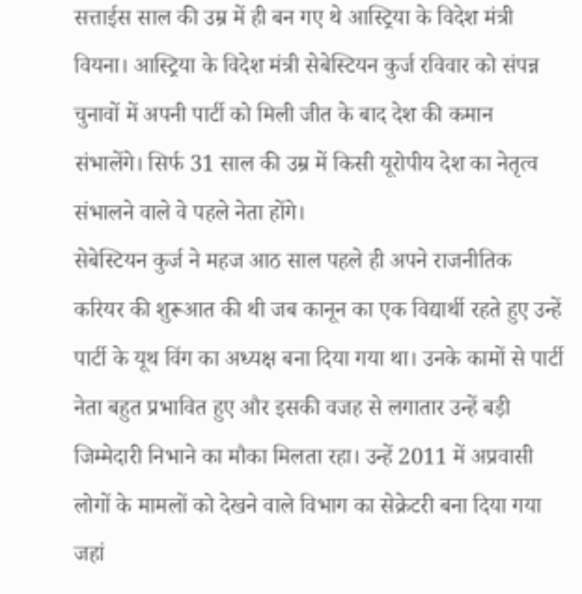सत्ताईस साल की उम्र में ही बन गए थे आस्ट्रिया के विदेश मंत्री
वियना। आस्ट्रिया के विदेश मंत्री सेबेस्टियन कुर्ज रविवार को संपन्न चुनावों में अपनी पार्टी को मिली जीत के बाद देश की कमान संभालेंगे। सिर्फ 31 साल की उम्र में किसी यूरोपीय देश का नेतृत्व संभालने वाले वे पहले नेता होंगे।
सेबेस्टियन कुर्ज ने महज आठ साल पहले ही अपने राजनीतिक करियर की शुरूआत की थी जब कानून का एक विद्यार्थी रहते हुए उन्हें पार्टी के यूथ विंग का अध्यक्ष बना दिया गया था। उनके कामों से पार्टी नेता बहुत प्रभावित हुए और इसकी वजह से लगातार उन्हें बड़ी जिम्मेदारी निभाने का मौका मिलता रहा। उन्हें 2011 में अप्रवासी लोगों के मामलों को देखने वाले विभाग का सेक्रेटरी बना दिया गया जहां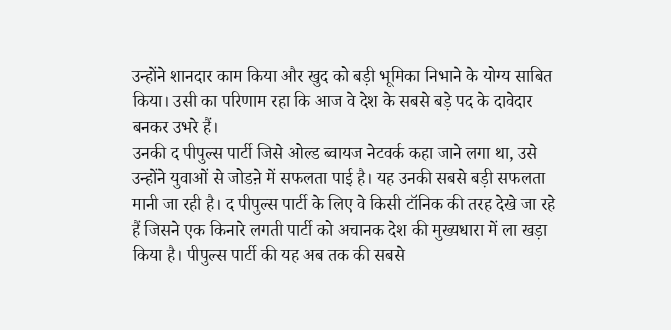उन्होंने शानदार काम किया और खुद को बड़ी भूमिका निभाने के योग्य साबित किया। उसी का परिणाम रहा कि आज वे देश के सबसे बड़े पद के दावेदार बनकर उभरे हैं।
उनकी द पीपुल्स पार्टी जिसे ओल्ड ब्वायज नेटवर्क कहा जाने लगा था, उसे उन्होंने युवाओं से जोडऩे में सफलता पाई है। यह उनकी सबसे बड़ी सफलता मानी जा रही है। द पीपुल्स पार्टी के लिए वे किसी टॉनिक की तरह देखे जा रहे हैं जिसने एक किनारे लगती पार्टी को अचानक देश की मुख्यधारा में ला खड़ा किया है। पीपुल्स पार्टी की यह अब तक की सबसे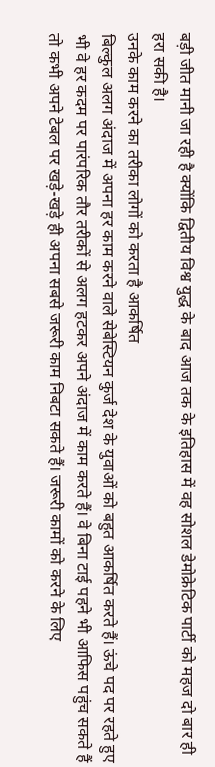बड़ी जीत मानी जा रही है क्योंकि द्वितीय विश्व युद्ध के बाद आज तक के इतिहास में वह सोशल डेमोक्रेटिक पार्टी को महज दो बार ही हरा सकी है।
उनके काम करने का तरीका लोगों को करता है आकर्षित
बिल्कुल अलग अंदाज में अपना हर काम करने वाले सेबेस्टियन कुर्ज देश के युवाओं को बहुत आकर्षित करते हैं। ऊंचे पद पर रहते हुए भी वे हर कदम पर पारंपरिक तौर तरीकों से अलग हटकर अपने अंदाज में काम करते हैं। वे बिना टाई पहने भी आफिस पहुंच सकते हैं तो कभी अपने टेबल पर खड़े-खड़े ही अपना सबसे जरूरी काम निबटा सकते हैं। जरूरी कामों को करने के लिए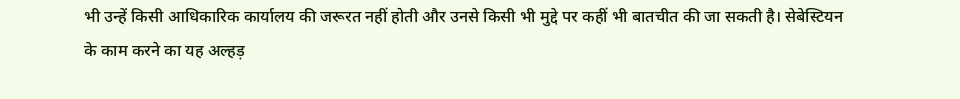भी उन्हें किसी आधिकारिक कार्यालय की जरूरत नहीं होती और उनसे किसी भी मुद्दे पर कहीं भी बातचीत की जा सकती है। सेबेस्टियन के काम करने का यह अल्हड़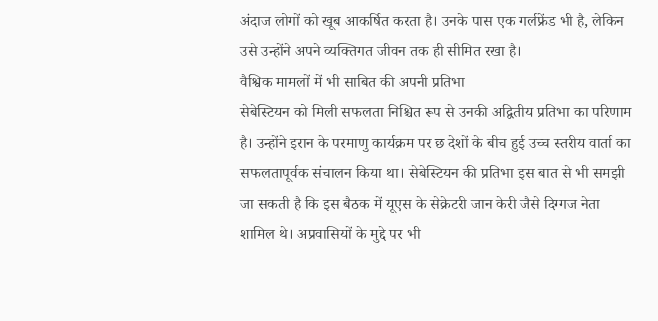अंदाज लोगों को खूब आकर्षित करता है। उनके पास एक गर्लफ्रेंड भी है, लेकिन उसे उन्होंने अपने व्यक्तिगत जीवन तक ही सीमित रखा है।
वैश्विक मामलों में भी साबित की अपनी प्रतिभा
सेबेस्टियन को मिली सफलता निश्चित रूप से उनकी अद्वितीय प्रतिभा का परिणाम है। उन्होंने इरान के परमाणु कार्यक्रम पर छ देशों के बीच हुई उच्च स्तरीय वार्ता का सफलतापूर्वक संचालन किया था। सेबेस्टियन की प्रतिभा इस बात से भी समझी जा सकती है कि इस बैठक में यूएस के सेक्रेटरी जान केरी जैसे दिग्गज नेता शामिल थे। अप्रवासियों के मुद्दे पर भी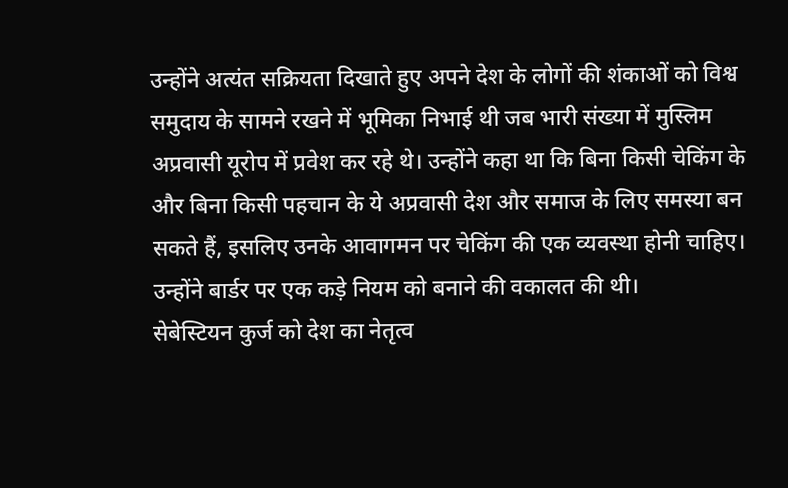उन्होंने अत्यंत सक्रियता दिखाते हुए अपने देश के लोगों की शंकाओं को विश्व समुदाय के सामने रखने में भूमिका निभाई थी जब भारी संख्या में मुस्लिम अप्रवासी यूरोप में प्रवेश कर रहे थे। उन्होंने कहा था कि बिना किसी चेकिंग के और बिना किसी पहचान के ये अप्रवासी देश और समाज के लिए समस्या बन सकते हैं, इसलिए उनके आवागमन पर चेकिंग की एक व्यवस्था होनी चाहिए। उन्होंने बार्डर पर एक कड़े नियम को बनाने की वकालत की थी।
सेबेस्टियन कुर्ज को देश का नेतृत्व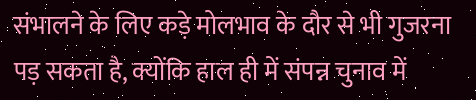संभालने के लिए कड़े मोलभाव के दौर से भी गुजरना पड़ सकता है, क्योंकि हाल ही में संपन्न चुनाव में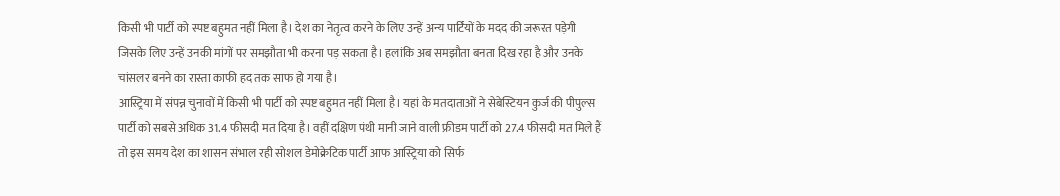किसी भी पार्टी को स्पष्ट बहुमत नहीं मिला है। देश का नेतृत्व करने के लिए उन्हें अन्य पार्टियों के मदद की जरूरत पड़ेगी जिसके लिए उन्हें उनकी मांगों पर समझौता भी करना पड़ सकता है। हलांकि अब समझौता बनता दिख रहा है और उनके चांसलर बनने का रास्ता काफी हद तक साफ हो गया है।
आस्ट्रिया में संपन्न चुनावों में किसी भी पार्टी को स्पष्ट बहुमत नहीं मिला है। यहां के मतदाताओं ने सेबेस्टियन कुर्ज की पीपुल्स पार्टी को सबसे अधिक 31.4 फीसदी मत दिया है। वहीं दक्षिण पंथी मानी जाने वाली फ्रीडम पार्टी को 27.4 फीसदी मत मिले हैं तो इस समय देश का शासन संभाल रही सोशल डेमोक्रेटिक पार्टी आफ आस्ट्रिया को सिर्फ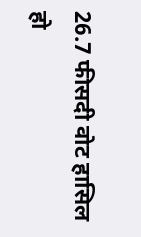26.7 फीसदी वोट हासिल हो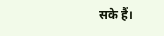सके हैं।